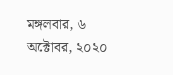মঙ্গলবার, ৬ অক্টোবর, ২০২০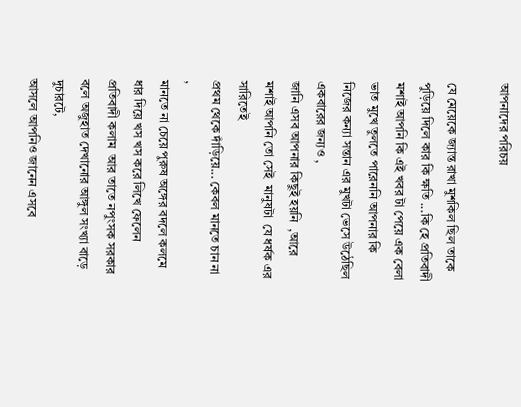আপনাদের পরিচয়

যে মেয়েকে জ্যান্ত রাখা মুশকিল ছিল তাকে পুড়িয়ে দিলে কার কি ক্ষতি ...কি হে প্রতিবাদী মশাই আপনি কি এই খবর টা পেয়ে এক বেলা ভাত মুখে তুলতে পারেননি আপনার কি নিজের কন্যা সন্তান এর মুখটা ভেসে উঠেছিল একবারের জন্যও ,
জানি এসব আপনার কিছুই হয়নি  ,আরে মশাই আপনি তো সেই  মানুষটা  যে ধর্ষক এর সারিতেই
প্রথম থেকে দাঁড়িয়ে... কেবল মানতে চান না ,
মানতে না চেয়ে পুরুষ অঙ্গের বদলে কলমে ধার দিয়ে খস খস করে লিখে ফেলেন প্রতিবাদী কলাম  আর তাতে নপুংসক সরকার বলে অজুহাত দেখানোর আঙ্গুল সংখ্যা বাড়ে  দুচারটে,
আসলে আপনিও জানেন এসবে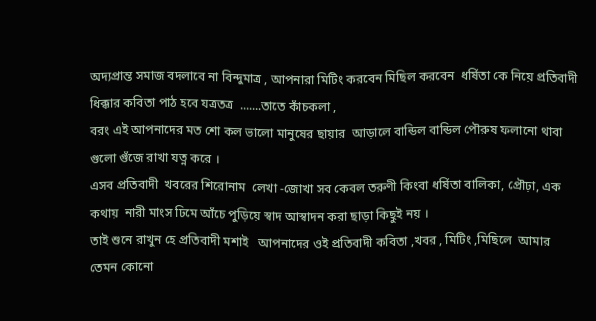অদ্যপ্রান্ত সমাজ বদলাবে না বিন্দুমাত্র , আপনারা মিটিং করবেন মিছিল করবেন  ধর্ষিতা কে নিয়ে প্রতিবাদী  ধিক্কার কবিতা পাঠ হবে যত্রতত্র  .......তাতে কাঁচকলা ,
বরং এই আপনাদের মত শো কল ভালো মানুষের ছায়ার  আড়ালে বান্ডিল বান্ডিল পৌরুষ ফলানো থাবা গুলো গুঁজে রাখা যত্ন করে ।
এসব প্রতিবাদী  খবরের শিরোনাম  লেখা -জোখা সব কেবল তরুণী কিংবা ধর্ষিতা বালিকা, প্রৌঢ়া, এক কথায়  নারী মাংস ঢিমে আঁচে পুড়িয়ে স্বাদ আস্বাদন করা ছাড়া কিছুই নয় ।
তাই শুনে রাখুন হে প্রতিবাদী মশাই   আপনাদের ওই প্রতিবাদী কবিতা ,খবর , মিটিং ,মিছিলে  আমার তেমন কোনো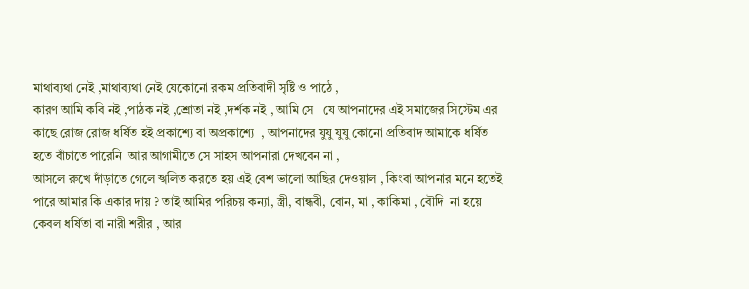মাথাব্যথা নেই ,মাথাব্যথা নেই যেকোনো রকম প্রতিবাদী সৃষ্টি ও পাঠে ,
কারণ আমি কবি নই ,পাঠক নই ,শ্রোতা নই ,দর্শক নই , আমি সে   যে আপনাদের এই সমাজের সিস্টেম এর কাছে রোজ রোজ ধর্ষিত হই প্রকাশ্যে বা অপ্রকাশ্যে  , আপনাদের যুযু যুযু কোনো প্রতিবাদ আমাকে ধর্ষিত হতে বাঁচাতে পারেনি  আর আগামীতে সে সাহস আপনারা দেখবেন না ,
আসলে রুখে দাঁড়াতে গেলে স্খলিত করতে হয় এই বেশ ভালো আছির দেওয়াল , কিংবা আপনার মনে হতেই পারে আমার কি একার দায় ? তাই আমির পরিচয় কন্যা, স্ত্রী, বান্ধবী, বোন, মা , কাকিমা , বৌদি  না হয়ে কেবল ধর্ষিতা বা নারী শরীর , আর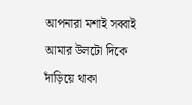আপনারা মশাই সব্বাই  আমার উলটো দিকে দাঁড়িয়ে থাকা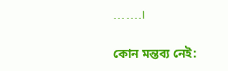.......।

কোন মন্তব্য নেই: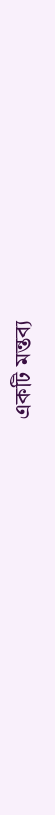একটি মন্তব্য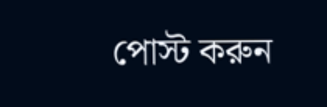পোস্ট করুন